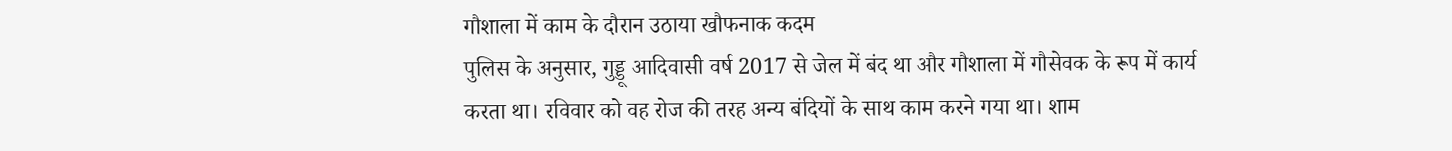गौशाला में काम के दौरान उठाया खौफनाक कदम
पुलिस के अनुसार, गुड्डू आदिवासी वर्ष 2017 से जेल में बंद था और गौशाला में गौसेवक के रूप में कार्य करता था। रविवार को वह रोज की तरह अन्य बंदियों के साथ काम करने गया था। शाम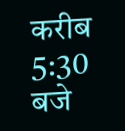करीब 5:30 बजे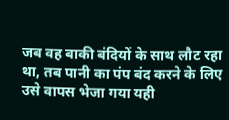जब वह बाकी बंदियों के साथ लौट रहा था, तब पानी का पंप बंद करने के लिए उसे वापस भेजा गया यही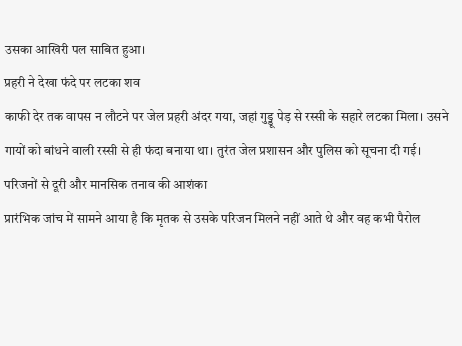उसका आखिरी पल साबित हुआ।
प्रहरी ने देखा फंदे पर लटका शव
काफी देर तक वापस न लौटने पर जेल प्रहरी अंदर गया, जहां गुड्डू पेड़ से रस्सी के सहारे लटका मिला। उसने गायों को बांधने वाली रस्सी से ही फंदा बनाया था। तुरंत जेल प्रशासन और पुलिस को सूचना दी गई।
परिजनों से दूरी और मानसिक तनाव की आशंका
प्रारंभिक जांच में सामने आया है कि मृतक से उसके परिजन मिलने नहीं आते थे और वह कभी पैरोल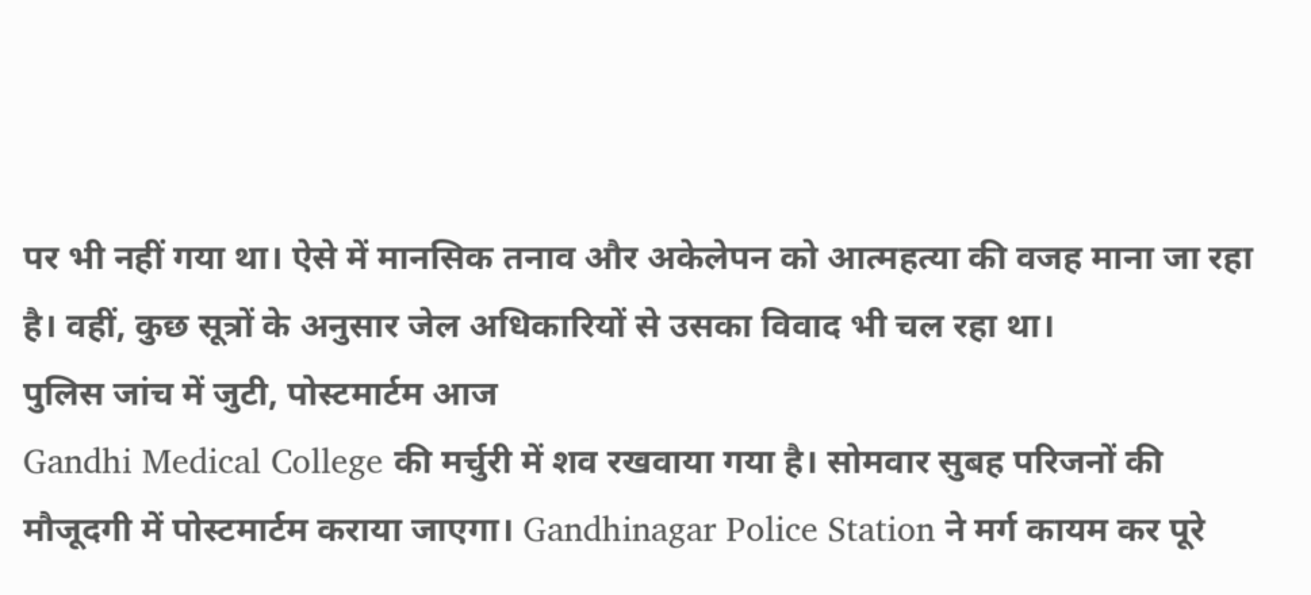पर भी नहीं गया था। ऐसे में मानसिक तनाव और अकेलेपन को आत्महत्या की वजह माना जा रहा है। वहीं, कुछ सूत्रों के अनुसार जेल अधिकारियों से उसका विवाद भी चल रहा था।
पुलिस जांच में जुटी, पोस्टमार्टम आज
Gandhi Medical College की मर्चुरी में शव रखवाया गया है। सोमवार सुबह परिजनों की मौजूदगी में पोस्टमार्टम कराया जाएगा। Gandhinagar Police Station ने मर्ग कायम कर पूरे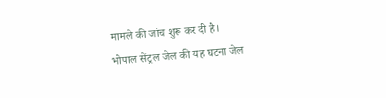मामले की जांच शुरू कर दी है।
भोपाल सेंट्रल जेल की यह घटना जेल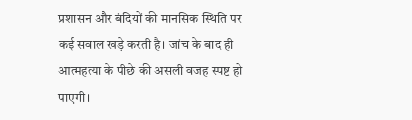प्रशासन और बंदियों की मानसिक स्थिति पर कई सवाल खड़े करती है। जांच के बाद ही आत्महत्या के पीछे की असली वजह स्पष्ट हो पाएगी।